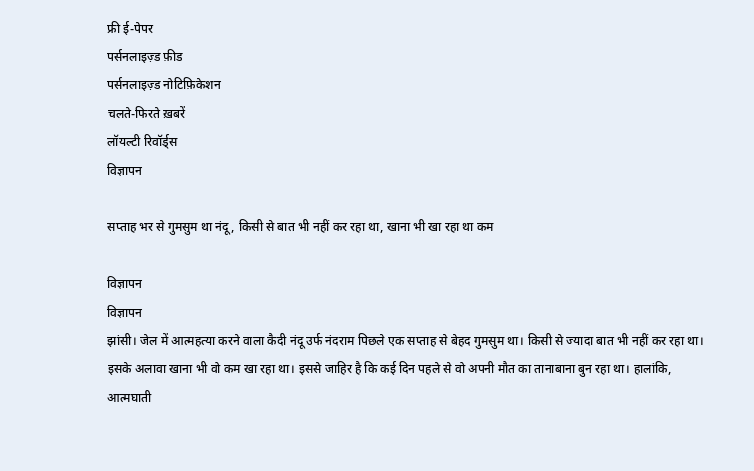फ्री ई-पेपर
पर्सनलाइज़्ड फ़ीड
पर्सनलाइज़्ड नोटिफ़िकेशन
चलते-फिरते ख़बरें
लॉयल्टी रिवॉर्ड्स
विज्ञापन

सप्ताह भर से गुमसुम था नंदू, किसी से बात भी नहीं कर रहा था, खाना भी खा रहा था कम

विज्ञापन
विज्ञापन
झांसी। जेल में आत्महत्या करने वाला कैदी नंदू उर्फ नंदराम पिछले एक सप्ताह से बेहद गुमसुम था। किसी से ज्यादा बात भी नहीं कर रहा था। इसके अलावा खाना भी वो कम खा रहा था। इससे जाहिर है कि कई दिन पहले से वो अपनी मौत का तानाबाना बुन रहा था। हालांकि, आत्मघाती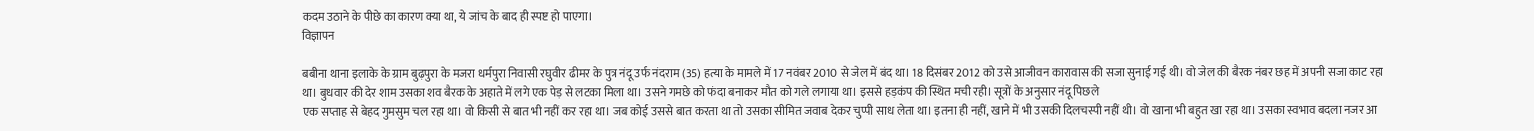कदम उठाने के पीछे का कारण क्या था, ये जांच के बाद ही स्पष्ट हो पाएगा।
विज्ञापन

बबीना थाना इलाके के ग्राम बुढ़पुरा के मजरा धर्मपुरा निवासी रघुवीर ढीमर के पुत्र नंदू उर्फ नंदराम (35) हत्या के मामले में 17 नवंबर 2010 से जेल में बंद था। 18 दिसंबर 2012 को उसे आजीवन कारावास की सजा सुनाई गई थी। वो जेल की बैरक नंबर छह में अपनी सजा काट रहा था। बुधवार की देर शाम उसका शव बैरक के अहाते में लगे एक पेड़ से लटका मिला था। उसने गमछे को फंदा बनाकर मौत को गले लगाया था। इससे हड़कंप की स्थित मची रही। सूत्रों के अनुसार नंदू पिछले
एक सप्ताह से बेहद गुमसुम चल रहा था। वो किसी से बात भी नहीं कर रहा था। जब कोई उससे बात करता था तो उसका सीमित जवाब देकर चुप्पी साध लेता था। इतना ही नहीं, खाने में भी उसकी दिलचस्पी नहीं थी। वो खाना भी बहुत खा रहा था। उसका स्वभाव बदला नजर आ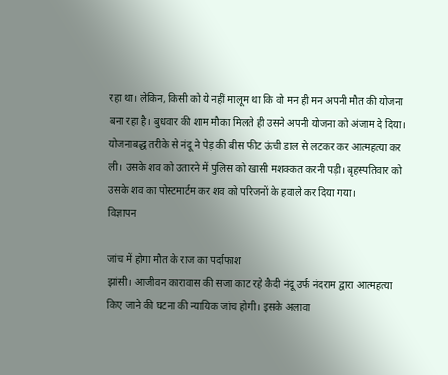रहा था। लेकिन, किसी को ये नहीं मालूम था कि वो मन ही मन अपनी मौत की योजना बना रहा है। बुधवार की शाम मौका मिलते ही उसने अपनी योजना को अंजाम दे दिया। योजनाबद्ध तरीके से नंदू ने पेड़ की बीस फीट ऊंची डाल से लटकर कर आत्महत्या कर ली। उसके शव को उतारने में पुलिस को खासी मशक्कत करनी पड़ी। बृहस्पतिवार को उसके शव का पोस्टमार्टम कर शव को परिजनों के हवाले कर दिया गया।
विज्ञापन

जांच में होगा मौत के राज का पर्दाफाश
झांसी। आजीवन कारावास की सजा काट रहे कैदी नंदू उर्फ नंदराम द्वारा आत्महत्या किए जाने की घटना की न्यायिक जांच होगी। इसके अलावा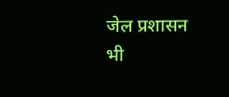जेल प्रशासन भी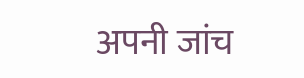अपनी जांच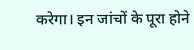करेगा। इन जांचों के पूरा होने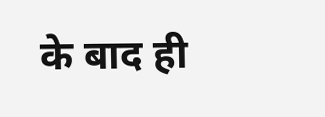के बाद ही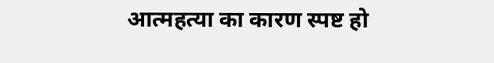आत्महत्या का कारण स्पष्ट हो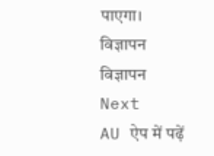पाएगा।
विज्ञापन
विज्ञापन
Next
AU ऐप में पढ़ें